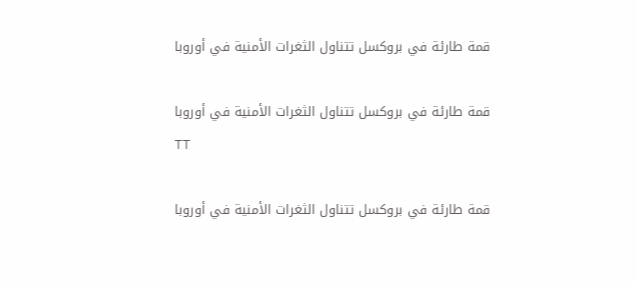قمة طارئة في بروكسل تتناول الثغرات الأمنية في أوروبا

قمة طارئة في بروكسل تتناول الثغرات الأمنية في أوروبا
TT

قمة طارئة في بروكسل تتناول الثغرات الأمنية في أوروبا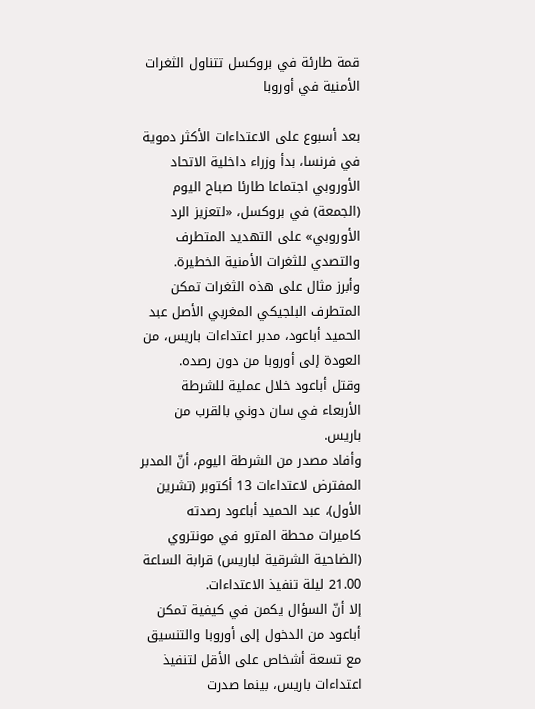قمة طارئة في بروكسل تتناول الثغرات الأمنية في أوروبا

بعد أسبوع على الاعتداءات الأكثر دموية في فرنسا، بدأ وزراء داخلية الاتحاد الأوروبي اجتماعا طارئا صباح اليوم (الجمعة) في بروكسل، «لتعزيز الرد الأوروبي» على التهديد المتطرف والتصدي للثغرات الأمنية الخطيرة.
وأبرز مثال على هذه الثغرات تمكن المتطرف البلجيكي المغربي الأصل عبد الحميد أباعود، مدبر اعتداءات باريس، من العودة إلى أوروبا من دون رصده.
وقتل أباعود خلال عملية للشرطة الأربعاء في سان دوني بالقرب من باريس.
وأفاد مصدر من الشرطة اليوم، أنّ المدبر المفترض لاعتداءات 13 أكتوبر (تشرين الأول)، عبد الحميد أباعود رصدته كاميرات محطة المترو في مونتروي (الضاحية الشرقية لباريس) قرابة الساعة 21.00 ليلة تنفيذ الاعتداءات.
إلا أنّ السؤال يكمن في كيفية تمكن أباعود من الدخول إلى أوروبا والتنسيق مع تسعة أشخاص على الأقل لتنفيذ اعتداءات باريس، بينما صدرت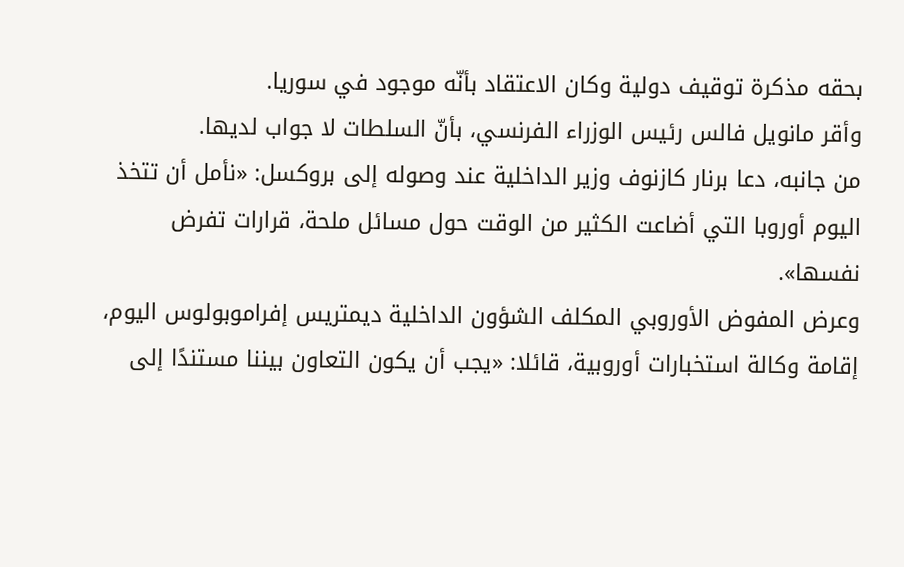بحقه مذكرة توقيف دولية وكان الاعتقاد بأنّه موجود في سوريا.
وأقر مانويل فالس رئيس الوزراء الفرنسي، بأنّ السلطات لا جواب لديها.
من جانبه، دعا برنار كازنوف وزير الداخلية عند وصوله إلى بروكسل: «نأمل أن تتخذ اليوم أوروبا التي أضاعت الكثير من الوقت حول مسائل ملحة، قرارات تفرض نفسها».
وعرض المفوض الأوروبي المكلف الشؤون الداخلية ديمتريس إفراموبولوس اليوم، إقامة وكالة استخبارات أوروبية، قائلا: «يجب أن يكون التعاون بيننا مستندًا إلى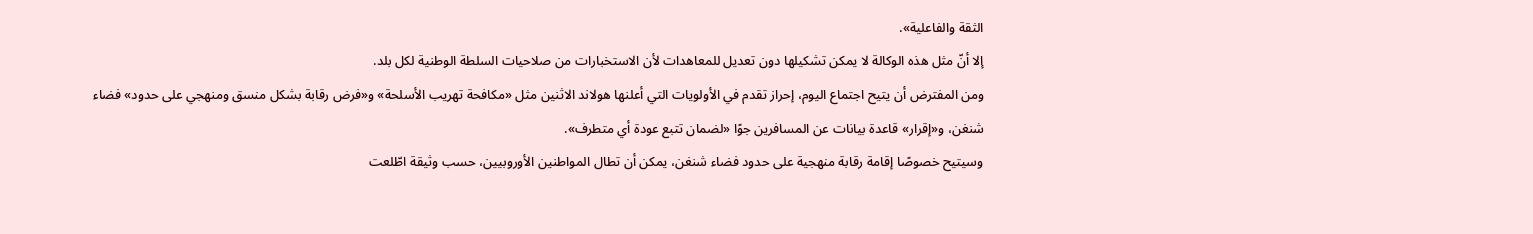الثقة والفاعلية».
إلا أنّ مثل هذه الوكالة لا يمكن تشكيلها دون تعديل للمعاهدات لأن الاستخبارات من صلاحيات السلطة الوطنية لكل بلد.
ومن المفترض أن يتيح اجتماع اليوم، إحراز تقدم في الأولويات التي أعلنها هولاند الاثنين مثل «مكافحة تهريب الأسلحة» و«فرض رقابة بشكل منسق ومنهجي على حدود» فضاء شنغن، و«إقرار» قاعدة بيانات عن المسافرين جوًا «لضمان تتبع عودة أي متطرف».
وسيتيح خصوصًا إقامة رقابة منهجية على حدود فضاء شنغن، يمكن أن تطال المواطنين الأوروبيين، حسب وثيقة اطّلعت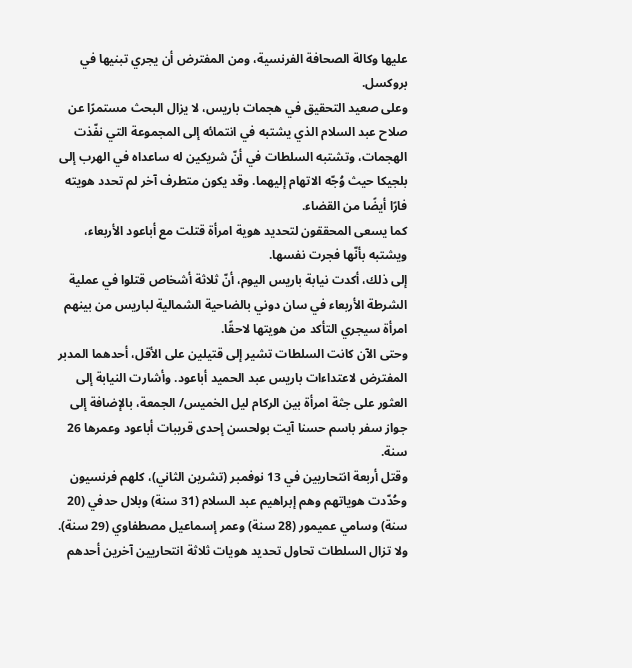عليها وكالة الصحافة الفرنسية، ومن المفترض أن يجري تبنيها في بروكسل.
وعلى صعيد التحقيق في هجمات باريس، لا يزال البحث مستمرًا عن صلاح عبد السلام الذي يشتبه في انتمائه إلى المجموعة التي نفّذت الهجمات، وتشتبه السلطات في أنّ شريكين له ساعداه في الهرب إلى بلجيكا حيث وُجّه الاتهام إليهما. وقد يكون متطرف آخر لم تحدد هويته فارًا أيضًا من القضاء.
كما يسعى المحققون لتحديد هوية امرأة قتلت مع أباعود الأربعاء، ويشتبه بأنّها فجرت نفسها.
إلى ذلك، أكدت نيابة باريس اليوم، أنّ ثلاثة أشخاص قتلوا في عملية الشرطة الأربعاء في سان دوني بالضاحية الشمالية لباريس من بينهم امرأة سيجري التأكد من هويتها لاحقًا.
وحتى الآن كانت السلطات تشير إلى قتيلين على الأقل، أحدهما المدبر المفترض لاعتداءات باريس عبد الحميد أباعود. وأشارت النيابة إلى العثور على جثة امرأة بين الركام ليل الخميس/ الجمعة، بالإضافة إلى جواز سفر باسم حسنا آيت بولحسن إحدى قريبات أباعود وعمرها 26 سنة.
وقتل أربعة انتحاريين في 13 نوفمبر (تشرين الثاني)، كلهم فرنسيون وحُدّدت هوياتهم وهم إبراهيم عبد السلام (31 سنة) وبلال حدفي (20 سنة) وسامي عميمور (28 سنة) وعمر إسماعيل مصطفاوي (29 سنة).
ولا تزال السلطات تحاول تحديد هويات ثلاثة انتحاريين آخرين أحدهم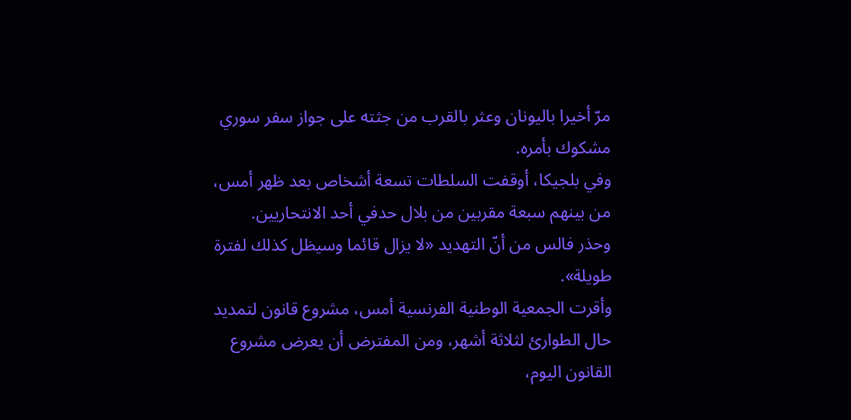مرّ أخيرا باليونان وعثر بالقرب من جثته على جواز سفر سوري مشكوك بأمره.
وفي بلجيكا، أوقفت السلطات تسعة أشخاص بعد ظهر أمس، من بينهم سبعة مقربين من بلال حدفي أحد الانتحاريين.
وحذر فالس من أنّ التهديد «لا يزال قائما وسيظل كذلك لفترة طويلة».
وأقرت الجمعية الوطنية الفرنسية أمس، مشروع قانون لتمديد حال الطوارئ لثلاثة أشهر، ومن المفترض أن يعرض مشروع القانون اليوم،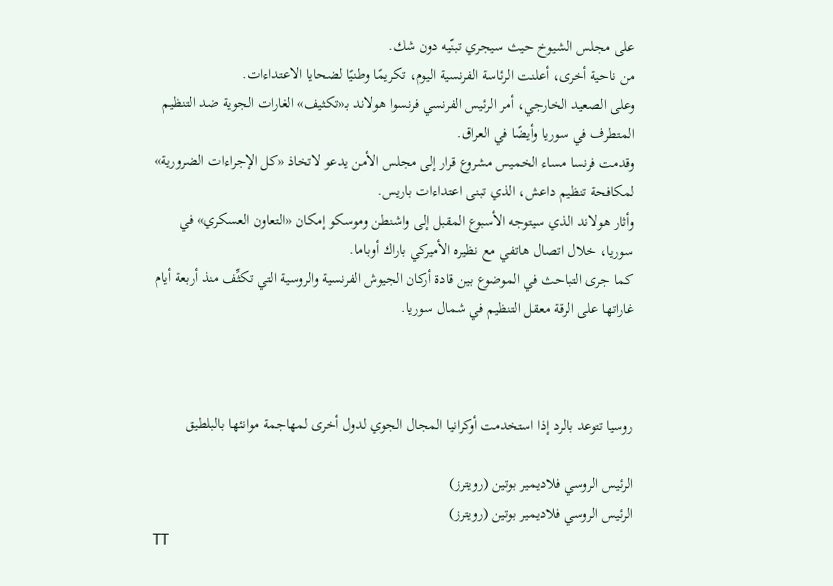على مجلس الشيوخ حيث سيجري تبنّيه دون شك.
من ناحية أخرى، أعلنت الرئاسة الفرنسية اليوم، تكريمًا وطنيًا لضحايا الاعتداءات.
وعلى الصعيد الخارجي، أمر الرئيس الفرنسي فرنسوا هولاند بـ«تكثيف» الغارات الجوية ضد التنظيم المتطرف في سوريا وأيضًا في العراق.
وقدمت فرنسا مساء الخميس مشروع قرار إلى مجلس الأمن يدعو لاتخاذ «كل الإجراءات الضرورية» لمكافحة تنظيم داعش، الذي تبنى اعتداءات باريس.
وأثار هولاند الذي سيتوجه الأسبوع المقبل إلى واشنطن وموسكو إمكان «التعاون العسكري» في سوريا، خلال اتصال هاتفي مع نظيره الأميركي باراك أوباما.
كما جرى التباحث في الموضوع بين قادة أركان الجيوش الفرنسية والروسية التي تكثِّف منذ أربعة أيام غاراتها على الرقة معقل التنظيم في شمال سوريا.



روسيا تتوعد بالرد إذا استخدمت أوكرانيا المجال الجوي لدول أخرى لمهاجمة موانئها بالبلطيق

الرئيس الروسي فلاديمير بوتين (رويترز)
الرئيس الروسي فلاديمير بوتين (رويترز)
TT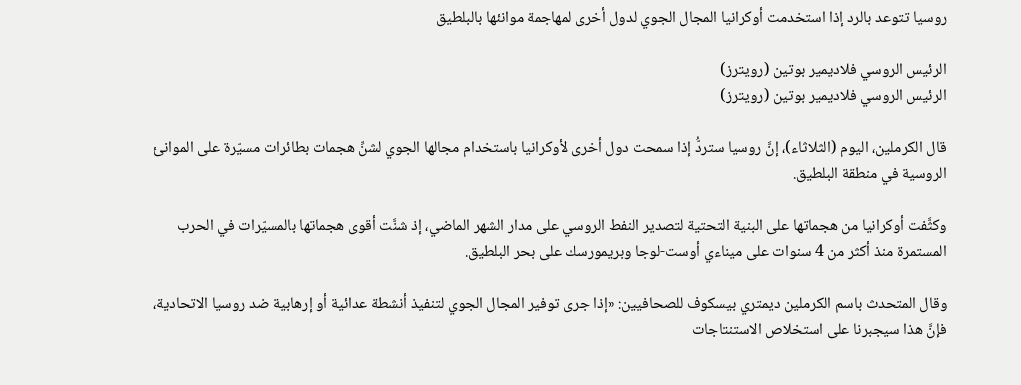روسيا تتوعد بالرد إذا استخدمت أوكرانيا المجال الجوي لدول أخرى لمهاجمة موانئها بالبلطيق

الرئيس الروسي فلاديمير بوتين (رويترز)
الرئيس الروسي فلاديمير بوتين (رويترز)

قال الكرملين، اليوم (الثلاثاء)، إنَّ روسيا ستردُّ إذا سمحت دول أخرى لأوكرانيا باستخدام مجالها الجوي لشنِّ هجمات بطائرات مسيّرة على الموانئ الروسية في منطقة البلطيق.

وكثَّفت أوكرانيا من هجماتها على البنية التحتية لتصدير النفط الروسي على مدار الشهر الماضي، إذ شنَّت أقوى هجماتها بالمسيّرات في الحرب المستمرة منذ أكثر من 4 سنوات على ميناءي أوست-لوجا وبريمورسك على بحر البلطيق.

وقال المتحدث باسم الكرملين ديمتري بيسكوف للصحافيين: «إذا جرى توفير المجال الجوي لتنفيذ أنشطة عدائية أو إرهابية ضد روسيا الاتحادية، فإنَّ هذا سيجبرنا على استخلاص الاستنتاجات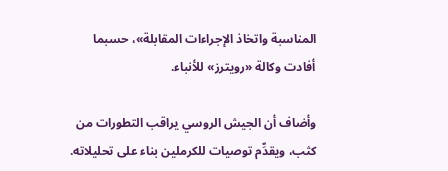المناسبة واتخاذ الإجراءات المقابلة»، حسبما أفادت وكالة «رويترز» للأنباء.

وأضاف أن الجيش الروسي يراقب التطورات من كثب، ويقدِّم توصيات للكرملين بناء على تحليلاته.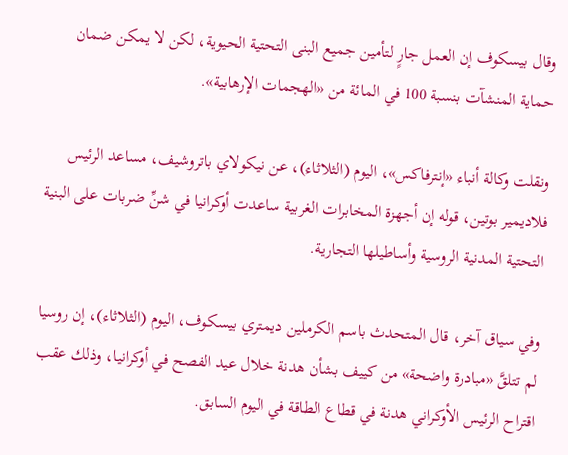وقال بيسكوف إن العمل جارٍ لتأمين جميع البنى التحتية الحيوية، لكن لا يمكن ضمان حماية المنشآت بنسبة 100 في المائة من «الهجمات الإرهابية».

ونقلت وكالة أنباء «إنترفاكس»، اليوم (الثلاثاء)، عن نيكولاي باتروشيف، مساعد الرئيس فلاديمير بوتين، قوله إن أجهزة المخابرات الغربية ساعدت أوكرانيا في شنِّ ضربات على البنية التحتية المدنية الروسية وأساطيلها التجارية.

وفي سياق آخر، قال المتحدث باسم الكرملين ديمتري بيسكوف، اليوم (الثلاثاء)، إن روسيا لم تتلقَّ «مبادرة واضحة» من كييف بشأن هدنة خلال عيد الفصح في أوكرانيا، وذلك عقب اقتراح الرئيس الأوكراني هدنة في قطاع الطاقة في اليوم السابق.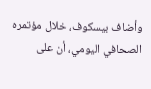وأضاف بيسكوف، خلال مؤتمره الصحافي اليومي، أن على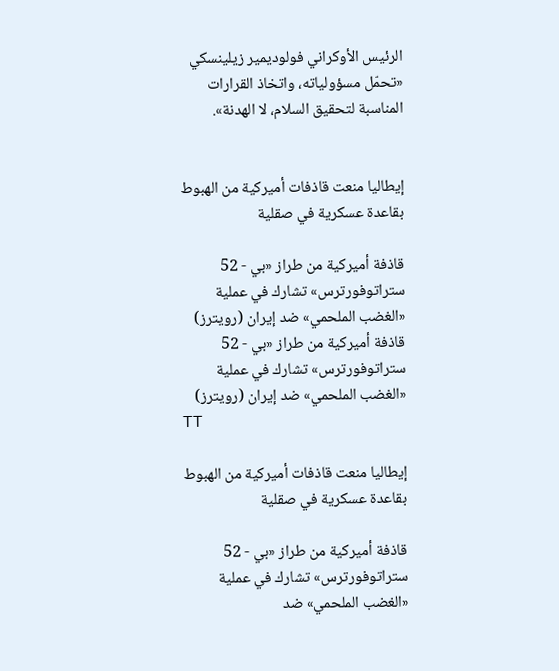الرئيس الأوكراني فولوديمير زيلينسكي «تحمّل مسؤولياته، واتخاذ القرارات المناسبة لتحقيق السلام، لا الهدنة».


إيطاليا منعت قاذفات أميركية من الهبوط بقاعدة عسكرية في صقلية

قاذفة أميركية من طراز «بي - 52 ستراتوفورترس» تشارك في عملية «الغضب الملحمي» ضد إيران (رويترز)
قاذفة أميركية من طراز «بي - 52 ستراتوفورترس» تشارك في عملية «الغضب الملحمي» ضد إيران (رويترز)
TT

إيطاليا منعت قاذفات أميركية من الهبوط بقاعدة عسكرية في صقلية

قاذفة أميركية من طراز «بي - 52 ستراتوفورترس» تشارك في عملية «الغضب الملحمي» ضد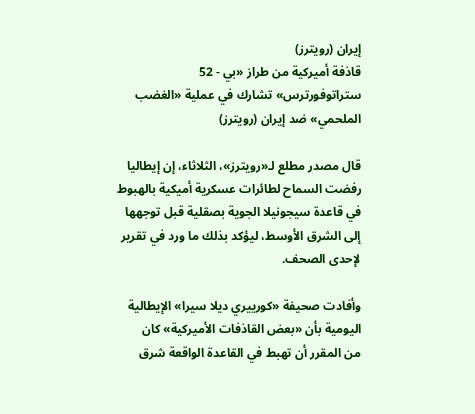إيران (رويترز)
قاذفة أميركية من طراز «بي - 52 ستراتوفورترس» تشارك في عملية «الغضب الملحمي» ضد إيران (رويترز)

قال مصدر مطلع لـ«رويترز»، الثلاثاء، إن إيطاليا رفضت السماح لطائرات عسكرية أميكية بالهبوط في قاعدة سيجونيلا الجوية بصقلية قبل توجهها إلى الشرق الأوسط، ليؤكد بذلك ما ورد في تقرير لإحدى الصحف.

وأفادت صحيفة «كورييري ديلا سيرا» الإيطالية اليومية بأن «بعض القاذفات الأميركية» كان من ‌المقرر أن تهبط ‌في القاعدة الواقعة شرق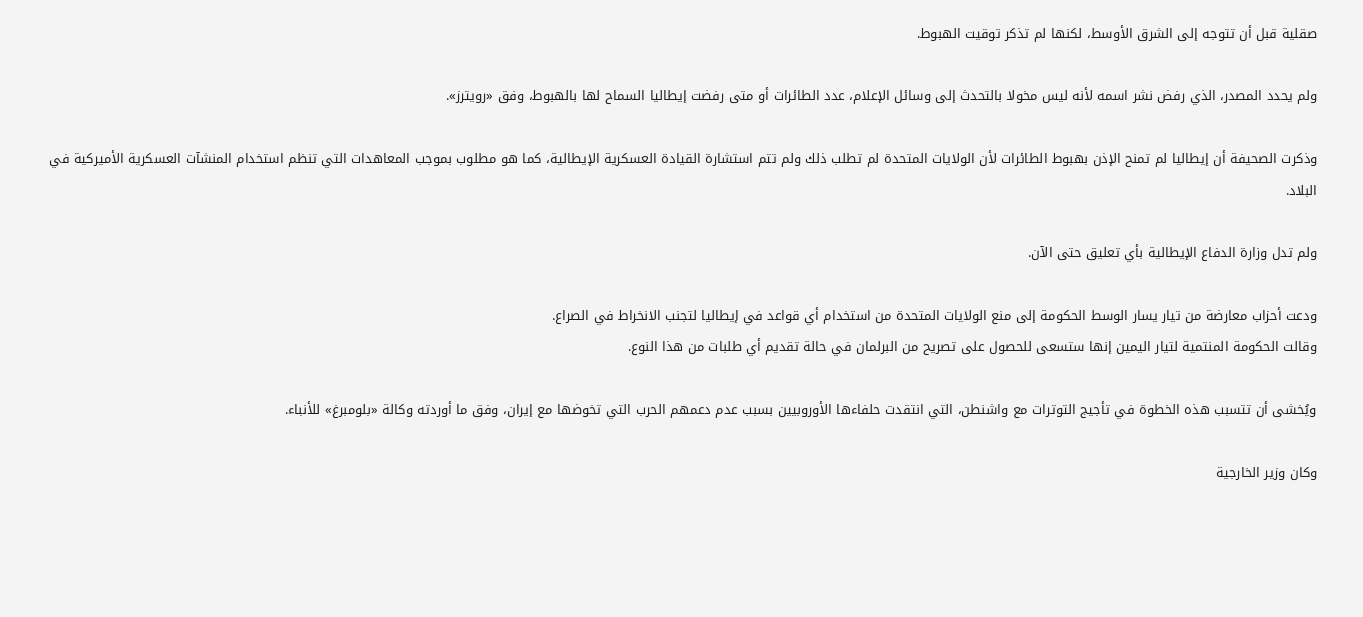صقلية قبل أن تتوجه إلى الشرق الأوسط، لكنها لم تذكر توقيت الهبوط.

ولم يحدد المصدر، الذي رفض نشر اسمه لأنه ليس مخولا بالتحدث إلى وسائل الإعلام، عدد الطائرات أو ‌متى رفضت ‌إيطاليا السماح لها بالهبوط، وفق «رويترز».

وذكرت الصحيفة أن إيطاليا ‌لم تمنح الإذن بهبوط الطائرات ‌لأن الولايات المتحدة لم تطلب ذلك ولم تتم استشارة القيادة العسكرية الإيطالية، كما هو مطلوب بموجب المعاهدات ‌التي تنظم استخدام المنشآت العسكرية الأميركية في البلاد.

ولم تدل وزارة الدفاع الإيطالية بأي تعليق حتى الآن.

ودعت أحزاب معارضة من تيار يسار الوسط الحكومة إلى منع الولايات المتحدة من استخدام أي قواعد في إيطاليا لتجنب الانخراط في الصراع.
وقالت الحكومة المنتمية لتيار اليمين إنها ستسعى للحصول على تصريح من البرلمان في حالة تقديم أي طلبات من هذا النوع.

ويُخشى أن تتسبب هذه الخطوة في تأجيج التوترات مع واشنطن، التي انتقدت حلفاءها الأوروبيين بسبب عدم دعمهم الحرب التي تخوضها مع إيران، وفق ما أوردته وكالة «بلومبرغ» للأنباء.

وكان وزير الخارجية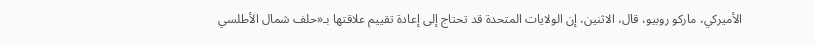الأميركي، ماركو روبيو، قال، الاثنين، إن الولايات المتحدة قد تحتاج إلى إعادة تقييم علاقتها بـ«حلف شمال الأطلسي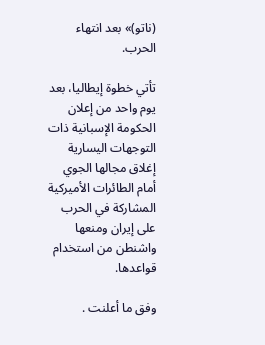(ناتو)» بعد انتهاء الحرب.

تأتي خطوة إيطاليا، بعد يوم واحد من إعلان الحكومة الإسبانية ذات التوجهات اليسارية إغلاق مجالها الجوي أمام الطائرات الأميركية المشاركة في الحرب على إيران ومنعها واشنطن من استخدام قواعدها.

وفق ما أعلنت .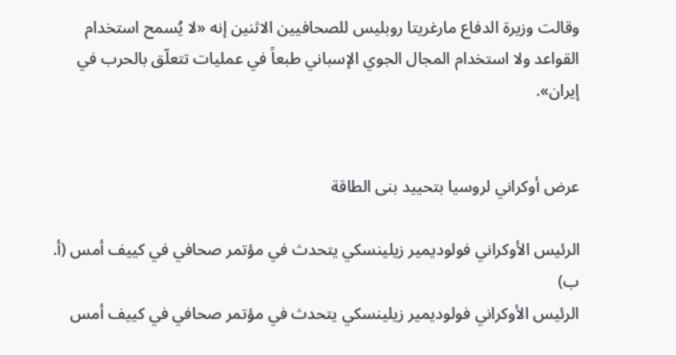وقالت وزيرة الدفاع مارغريتا روبليس للصحافيين الاثنين إنه «لا يُسمح استخدام القواعد ولا استخدام المجال الجوي الإسباني طبعاً في عمليات تتعلّق بالحرب في إيران».


عرض أوكراني لروسيا بتحييد بنى الطاقة

الرئيس الأوكراني فولوديمير زيلينسكي يتحدث في مؤتمر صحافي في كييف أمس (أ. ب)
الرئيس الأوكراني فولوديمير زيلينسكي يتحدث في مؤتمر صحافي في كييف أمس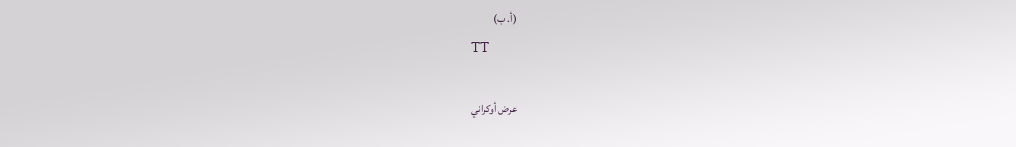(أ. ب)
TT

عرض أوكراني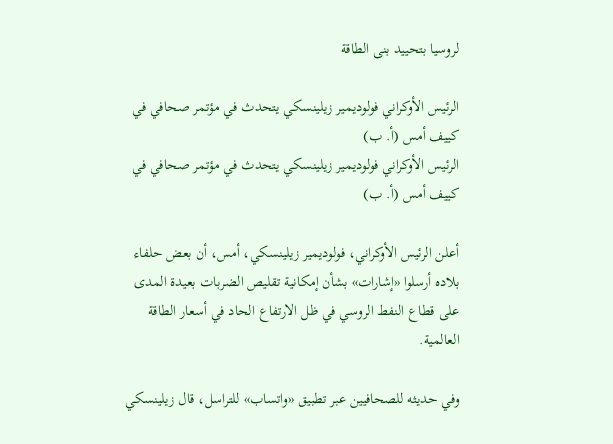لروسيا بتحييد بنى الطاقة

الرئيس الأوكراني فولوديمير زيلينسكي يتحدث في مؤتمر صحافي في كييف أمس (أ. ب)
الرئيس الأوكراني فولوديمير زيلينسكي يتحدث في مؤتمر صحافي في كييف أمس (أ. ب)

أعلن الرئيس الأوكراني، فولوديمير زيلينسكي، أمس، أن بعض حلفاء بلاده أرسلوا «إشارات» بشأن إمكانية تقليص الضربات بعيدة المدى على قطاع النفط الروسي في ظل الارتفاع الحاد في أسعار الطاقة العالمية.

وفي حديثه للصحافيين عبر تطبيق «واتساب» للتراسل، قال زيلينسكي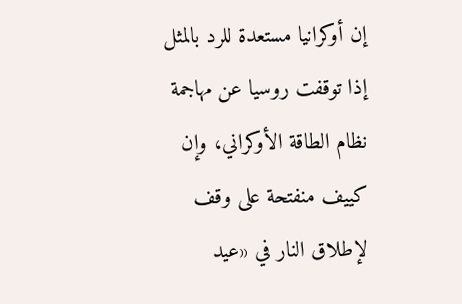إن أوكرانيا مستعدة للرد بالمثل إذا توقفت روسيا عن مهاجمة نظام الطاقة الأوكراني، وإن كييف منفتحة على وقف لإطلاق النار في «عيد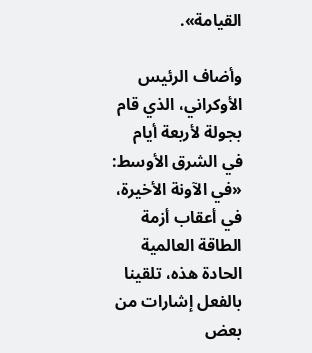القيامة».

وأضاف الرئيس الأوكراني، الذي قام بجولة لأربعة أيام في الشرق الأوسط: «في الآونة ‌الأخيرة، في ‌أعقاب أزمة الطاقة العالمية الحادة هذه، ‌تلقينا بالفعل إشارات من بعض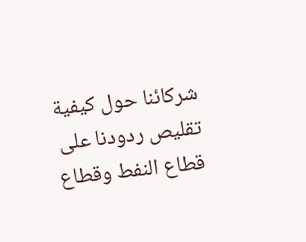شركائنا حول كيفية تقليص ردودنا على قطاع النفط وقطاع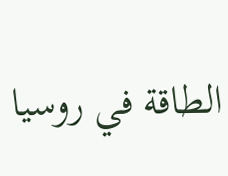الطاقة في روسيا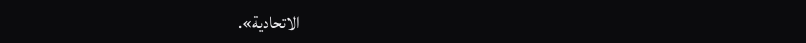الاتحادية».